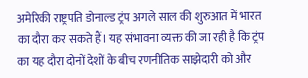अमेरिकी राष्ट्रपति डोनाल्ड ट्रंप अगले साल की शुरुआत में भारत का दौरा कर सकते हैं। यह संभावना व्यक्त की जा रही है कि ट्रंप का यह दौरा दोनों देशों के बीच रणनीतिक साझेदारी को और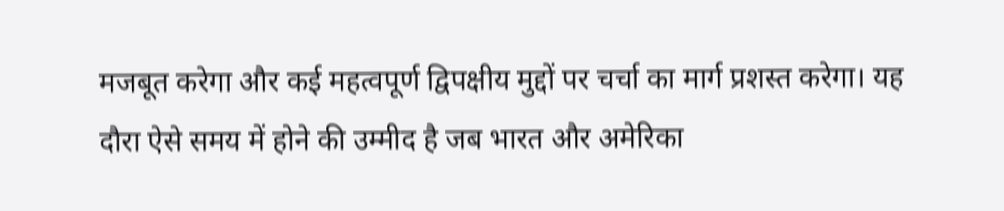मजबूत करेगा और कई महत्वपूर्ण द्विपक्षीय मुद्दों पर चर्चा का मार्ग प्रशस्त करेगा। यह दौरा ऐसे समय में होने की उम्मीद है जब भारत और अमेरिका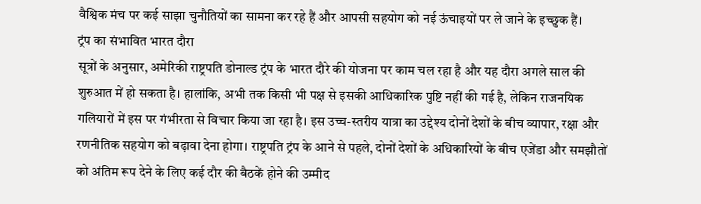वैश्विक मंच पर कई साझा चुनौतियों का सामना कर रहे हैं और आपसी सहयोग को नई ऊंचाइयों पर ले जाने के इच्छुक हैं।
ट्रंप का संभावित भारत दौरा
सूत्रों के अनुसार, अमेरिकी राष्ट्रपति डोनाल्ड ट्रंप के भारत दौरे की योजना पर काम चल रहा है और यह दौरा अगले साल की शुरुआत में हो सकता है। हालांकि, अभी तक किसी भी पक्ष से इसकी आधिकारिक पुष्टि नहीं की गई है, लेकिन राजनयिक गलियारों में इस पर गंभीरता से विचार किया जा रहा है। इस उच्च-स्तरीय यात्रा का उद्देश्य दोनों देशों के बीच व्यापार, रक्षा और रणनीतिक सहयोग को बढ़ावा देना होगा। राष्ट्रपति ट्रंप के आने से पहले, दोनों देशों के अधिकारियों के बीच एजेंडा और समझौतों को अंतिम रूप देने के लिए कई दौर की बैठकें होने की उम्मीद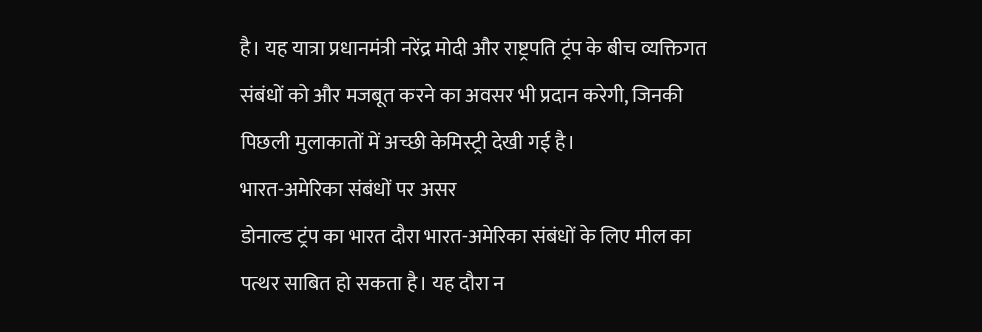है। यह यात्रा प्रधानमंत्री नरेंद्र मोदी और राष्ट्रपति ट्रंप के बीच व्यक्तिगत संबंधों को और मजबूत करने का अवसर भी प्रदान करेगी, जिनकी पिछली मुलाकातों में अच्छी केमिस्ट्री देखी गई है।
भारत-अमेरिका संबंधों पर असर
डोनाल्ड ट्रंप का भारत दौरा भारत-अमेरिका संबंधों के लिए मील का पत्थर साबित हो सकता है। यह दौरा न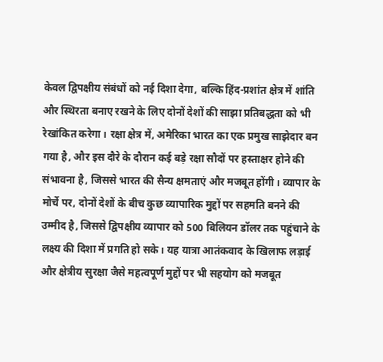केवल द्विपक्षीय संबंधों को नई दिशा देगा, बल्कि हिंद-प्रशांत क्षेत्र में शांति और स्थिरता बनाए रखने के लिए दोनों देशों की साझा प्रतिबद्धता को भी रेखांकित करेगा। रक्षा क्षेत्र में, अमेरिका भारत का एक प्रमुख साझेदार बन गया है, और इस दौरे के दौरान कई बड़े रक्षा सौदों पर हस्ताक्षर होने की संभावना है, जिससे भारत की सैन्य क्षमताएं और मजबूत होंगी। व्यापार के मोर्चे पर, दोनों देशों के बीच कुछ व्यापारिक मुद्दों पर सहमति बनने की उम्मीद है, जिससे द्विपक्षीय व्यापार को 500 बिलियन डॉलर तक पहुंचाने के लक्ष्य की दिशा में प्रगति हो सके। यह यात्रा आतंकवाद के खिलाफ लड़ाई और क्षेत्रीय सुरक्षा जैसे महत्वपूर्ण मुद्दों पर भी सहयोग को मजबूत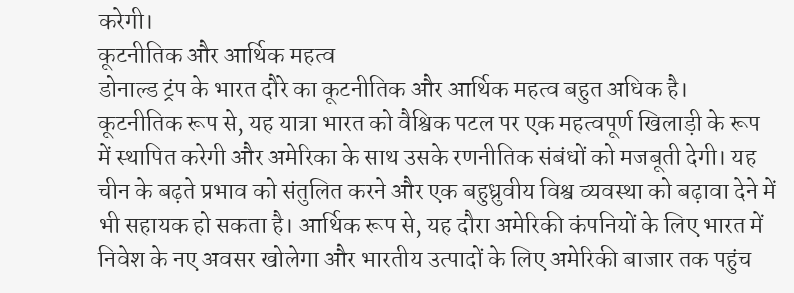करेगी।
कूटनीतिक और आर्थिक महत्व
डोनाल्ड ट्रंप के भारत दौरे का कूटनीतिक और आर्थिक महत्व बहुत अधिक है। कूटनीतिक रूप से, यह यात्रा भारत को वैश्विक पटल पर एक महत्वपूर्ण खिलाड़ी के रूप में स्थापित करेगी और अमेरिका के साथ उसके रणनीतिक संबंधों को मजबूती देगी। यह चीन के बढ़ते प्रभाव को संतुलित करने और एक बहुध्रुवीय विश्व व्यवस्था को बढ़ावा देने में भी सहायक हो सकता है। आर्थिक रूप से, यह दौरा अमेरिकी कंपनियों के लिए भारत में निवेश के नए अवसर खोलेगा और भारतीय उत्पादों के लिए अमेरिकी बाजार तक पहुंच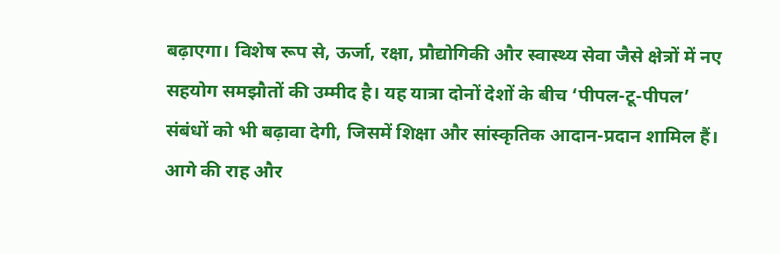बढ़ाएगा। विशेष रूप से, ऊर्जा, रक्षा, प्रौद्योगिकी और स्वास्थ्य सेवा जैसे क्षेत्रों में नए सहयोग समझौतों की उम्मीद है। यह यात्रा दोनों देशों के बीच ‘पीपल-टू-पीपल’ संबंधों को भी बढ़ावा देगी, जिसमें शिक्षा और सांस्कृतिक आदान-प्रदान शामिल हैं।
आगे की राह और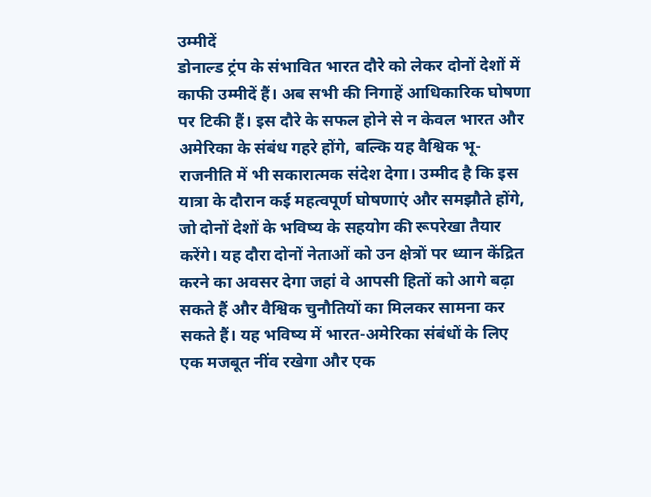उम्मीदें
डोनाल्ड ट्रंप के संभावित भारत दौरे को लेकर दोनों देशों में काफी उम्मीदें हैं। अब सभी की निगाहें आधिकारिक घोषणा पर टिकी हैं। इस दौरे के सफल होने से न केवल भारत और अमेरिका के संबंध गहरे होंगे, बल्कि यह वैश्विक भू-राजनीति में भी सकारात्मक संदेश देगा। उम्मीद है कि इस यात्रा के दौरान कई महत्वपूर्ण घोषणाएं और समझौते होंगे, जो दोनों देशों के भविष्य के सहयोग की रूपरेखा तैयार करेंगे। यह दौरा दोनों नेताओं को उन क्षेत्रों पर ध्यान केंद्रित करने का अवसर देगा जहां वे आपसी हितों को आगे बढ़ा सकते हैं और वैश्विक चुनौतियों का मिलकर सामना कर सकते हैं। यह भविष्य में भारत-अमेरिका संबंधों के लिए एक मजबूत नींव रखेगा और एक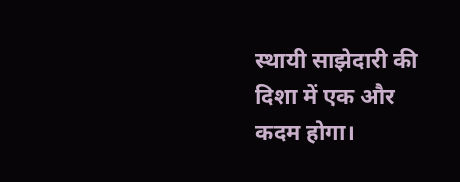स्थायी साझेदारी की दिशा में एक और कदम होगा।